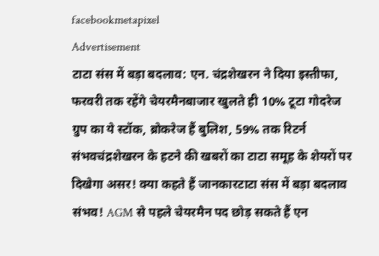facebookmetapixel
Advertisement
टाटा संस में बड़ा बदलाव: एन. चंद्रशेखरन ने दिया इस्तीफा, फरवरी तक रहेंगे चेयरमैनबाजार खुलते ही 10% टूटा गोदरेज ग्रुप का ये स्टॉक, ब्रोकरेज हैं बुलिश, 59% तक रिटर्न संभवचंद्रशेखरन के हटने की खबरों का टाटा समूह के शेयरों पर दिखेगा असर! क्या कहते हैं जानकारटाटा संस में बड़ा बदलाव संभव! AGM से पहले चेयरमैन पद छोड़ सकते हैं एन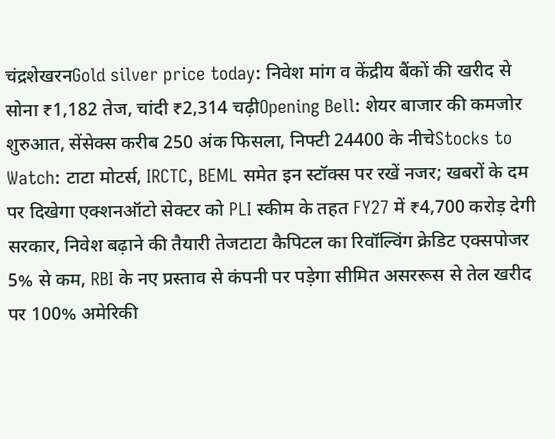चंद्रशेखरनGold silver price today: निवेश मांग व केंद्रीय बैंकों की खरीद से सोना ₹1,182 तेज, चांदी ₹2,314 चढ़ीOpening Bell: शेयर बाजार की कमजोर शुरुआत, सेंसेक्स करीब 250 अंक फिसला, निफ्टी 24400 के नीचेStocks to Watch: टाटा मोटर्स, IRCTC, BEML समेत इन स्टॉक्स पर रखें नजर; खबरों के दम पर दिखेगा एक्शनऑटो सेक्टर को PLI स्कीम के तहत FY27 में ₹4,700 करोड़ देगी सरकार, निवेश बढ़ाने की तैयारी तेजटाटा कैपिटल का रिवॉल्विंग क्रेडिट एक्सपोजर 5% से कम, RBI के नए प्रस्ताव से कंपनी पर पड़ेगा सीमित असररूस से तेल खरीद पर 100% अमेरिकी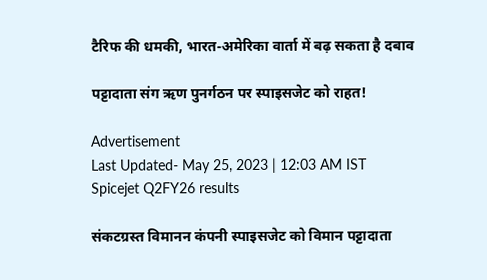टैरिफ की धमकी, भारत-अमेरिका वार्ता में बढ़ सकता है दबाव

पट्टादाता संग ऋण पुनर्गठन पर स्पाइसजेट को राहत!

Advertisement
Last Updated- May 25, 2023 | 12:03 AM IST
Spicejet Q2FY26 results

संकटग्रस्त विमानन कंपनी स्पाइसजेट को विमान पट्टादाता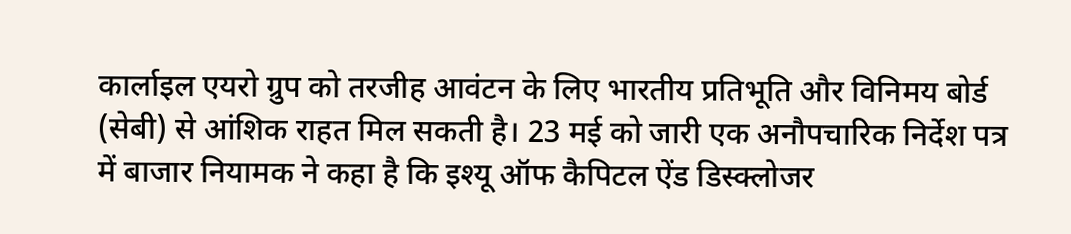कार्लाइल एयरो ग्रुप को तरजीह आवंटन के लिए भारतीय प्रतिभूति और विनिमय बोर्ड (सेबी) से आंशिक राहत मिल सकती है। 23 मई को जारी एक अनौपचारिक निर्देश पत्र में बाजार नियामक ने कहा है कि इश्यू ऑफ कैपिटल ऐंड डिस्क्लोजर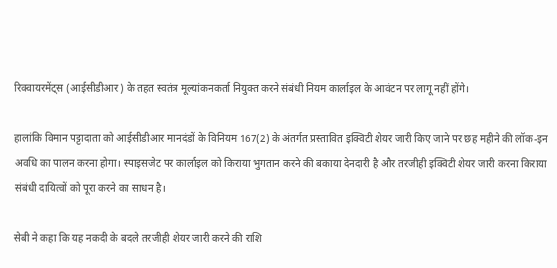रिक्वायरमेंट्स (आईसीडीआर) के तहत स्वतंत्र मूल्यांकनकर्ता नियुक्त करने संबंधी नियम कार्लाइल के आवंटन पर लागू नहीं होंगे।

हालांकि विमान पट्टादाता को आईसीडीआर मानदंडों के विनियम 167(2) के अंतर्गत प्रस्तावित इक्विटी शेयर जारी किए जाने पर छह महीने की लॉक-इन अवधि का पालन करना होगा। स्पाइसजेट पर कार्लाइल को किराया भुगतान करने की बकाया देनदारी है और तरजीही इक्विटी शेयर जारी करना किराया संबंधी दायित्वों को पूरा करने का साधन है।

सेबी ने कहा कि यह नकदी के बदले तरजीही शेयर जारी करने की राशि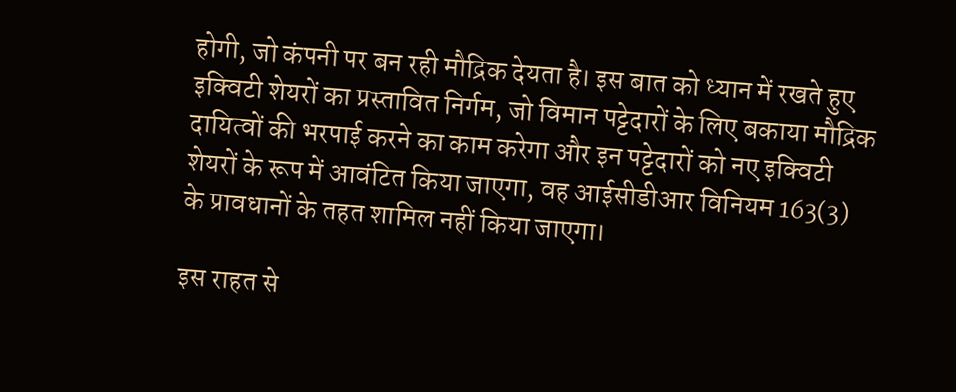होगी, जो कंपनी पर बन रही मौद्रिक देयता है। इस बात को ध्यान में रखते हुए इक्विटी शेयरों का प्रस्तावित निर्गम, जो विमान पट्टेदारों के लिए बकाया मौद्रिक दायित्वों की भरपाई करने का काम करेगा और इन पट्टेदारों को नए इक्विटी शेयरों के रूप में आवंटित किया जाएगा, वह आईसीडीआर विनियम 163(3) के प्रावधानों के तहत शामिल नहीं किया जाएगा।

इस राहत से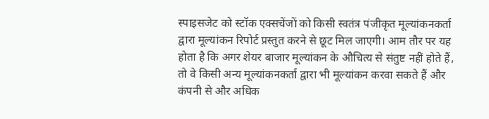स्पाइसजेट को स्टॉक एक्सचेंजों को किसी स्वतंत्र पंजीकृत मूल्यांकनकर्ता द्वारा मूल्यांकन रिपोर्ट प्रस्तुत करने से छूट मिल जाएगी। आम तौर पर यह होता है कि अगर शेयर बाजार मूल्यांकन के औचित्य से संतुष्ट नहीं होते हैं, तो वे किसी अन्य मूल्यांकनकर्ता द्वारा भी मूल्यांकन करवा सकते हैं और कंपनी से और अधिक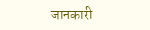जानकारी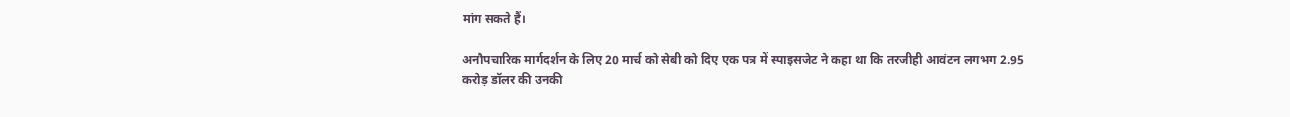मांग सकते हैं।

अनौपचारिक मार्गदर्शन के लिए 20 मार्च को सेबी को दिए एक पत्र में स्पाइसजेट ने कहा था कि तरजीही आवंटन लगभग 2.95 करोड़ डॉलर की उनकी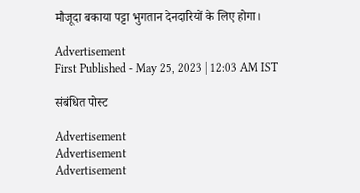मौजूदा बकाया पट्टा भुगतान देनदारियों के लिए होगा।

Advertisement
First Published - May 25, 2023 | 12:03 AM IST

संबंधित पोस्ट

Advertisement
Advertisement
Advertisement